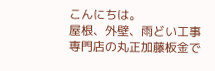こんにちは。
屋根、外壁、雨どい工事専門店の丸正加藤板金で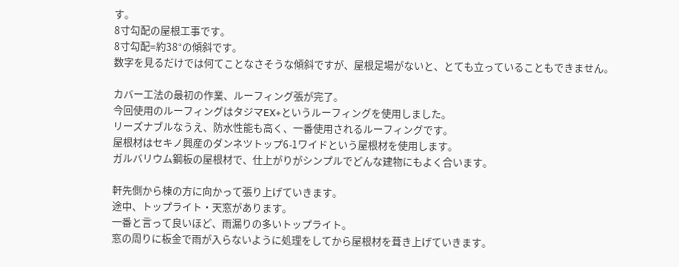す。
8寸勾配の屋根工事です。
8寸勾配=約38°の傾斜です。
数字を見るだけでは何てことなさそうな傾斜ですが、屋根足場がないと、とても立っていることもできません。

カバー工法の最初の作業、ルーフィング張が完了。
今回使用のルーフィングはタジマEX+というルーフィングを使用しました。
リーズナブルなうえ、防水性能も高く、一番使用されるルーフィングです。
屋根材はセキノ興産のダンネツトップ6-1ワイドという屋根材を使用します。
ガルバリウム鋼板の屋根材で、仕上がりがシンプルでどんな建物にもよく合います。

軒先側から棟の方に向かって張り上げていきます。
途中、トップライト・天窓があります。
一番と言って良いほど、雨漏りの多いトップライト。
窓の周りに板金で雨が入らないように処理をしてから屋根材を葺き上げていきます。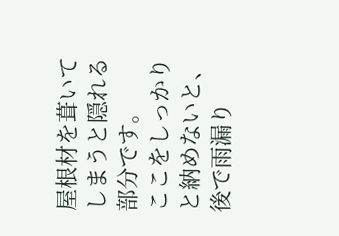屋根材を葺いてしまうと隠れる部分です。
ここをしっかりと納めないと、後で雨漏り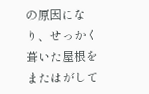の原因になり、せっかく葺いた屋根をまたはがして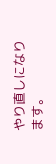やり直しになります。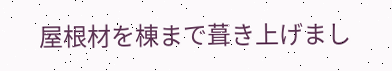屋根材を棟まで葺き上げまし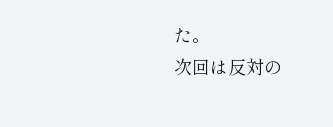た。
次回は反対の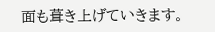面も葺き上げていきます。